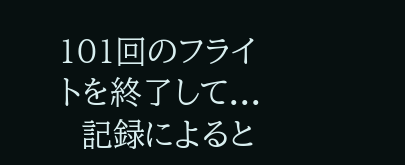101回のフライトを終了して...
  記録によると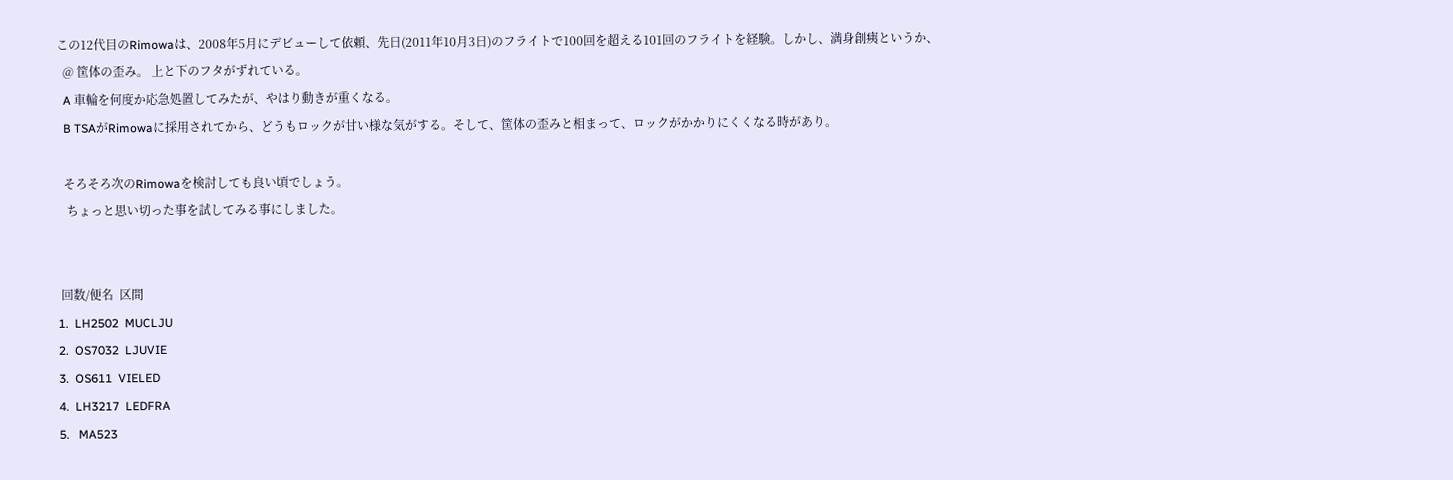この12代目のRimowaは、2008年5月にデビューして依頼、先日(2011年10月3日)のフライトで100回を超える101回のフライトを経験。しかし、満身創痍というか、
  @ 筐体の歪み。 上と下のフタがずれている。
  A 車輪を何度か応急処置してみたが、やはり動きが重くなる。
  B TSAがRimowaに採用されてから、どうもロックが甘い様な気がする。そして、筐体の歪みと相まって、ロックがかかりにくくなる時があり。

  そろそろ次のRimowaを検討しても良い頃でしょう。
   ちょっと思い切った事を試してみる事にしました。


 回数/便名  区間
1.  LH2502  MUCLJU
2.  OS7032  LJUVIE
3.  OS611  VIELED
4.  LH3217  LEDFRA
5.   MA523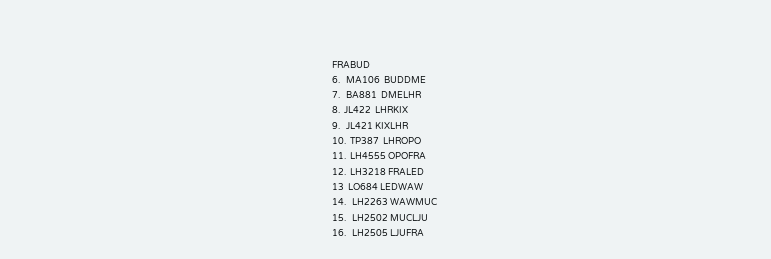FRABUD
6.   MA106  BUDDME
7.   BA881  DMELHR
8.  JL422  LHRKIX
9.   JL421 KIXLHR
10.  TP387  LHROPO
11.  LH4555 OPOFRA
12.  LH3218 FRALED
13  LO684 LEDWAW
14.   LH2263 WAWMUC
15.   LH2502 MUCLJU
16.   LH2505 LJUFRA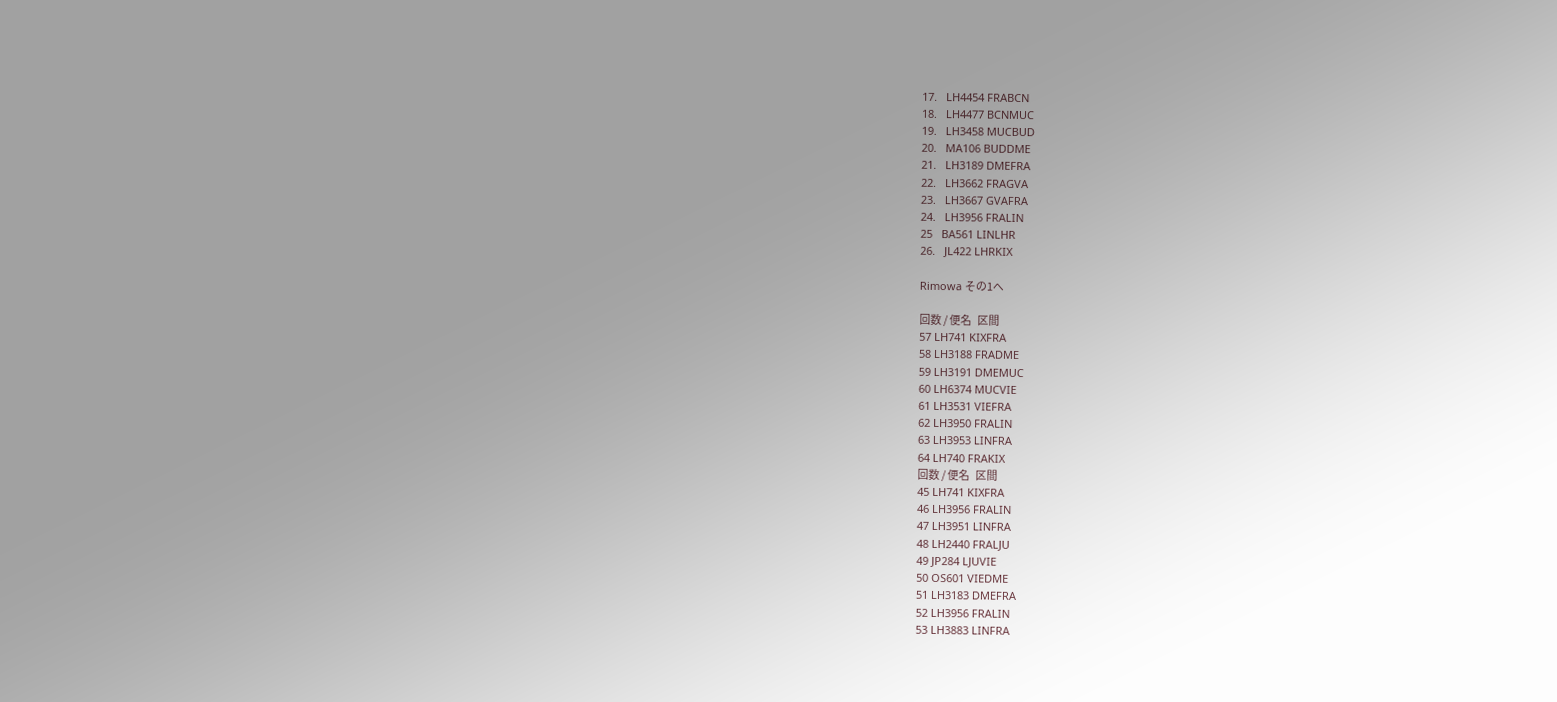17.   LH4454 FRABCN
18.   LH4477 BCNMUC
19.   LH3458 MUCBUD
20.   MA106 BUDDME
21.   LH3189 DMEFRA
22.   LH3662 FRAGVA
23.   LH3667 GVAFRA
24.   LH3956 FRALIN
25   BA561 LINLHR
26.   JL422 LHRKIX

Rimowa その1へ

回数 / 便名   区間
57 LH741 KIXFRA
58 LH3188 FRADME
59 LH3191 DMEMUC
60 LH6374 MUCVIE
61 LH3531 VIEFRA
62 LH3950 FRALIN
63 LH3953 LINFRA
64 LH740 FRAKIX
回数 / 便名   区間
45 LH741 KIXFRA
46 LH3956 FRALIN
47 LH3951 LINFRA
48 LH2440 FRALJU
49 JP284 LJUVIE
50 OS601 VIEDME
51 LH3183 DMEFRA
52 LH3956 FRALIN
53 LH3883 LINFRA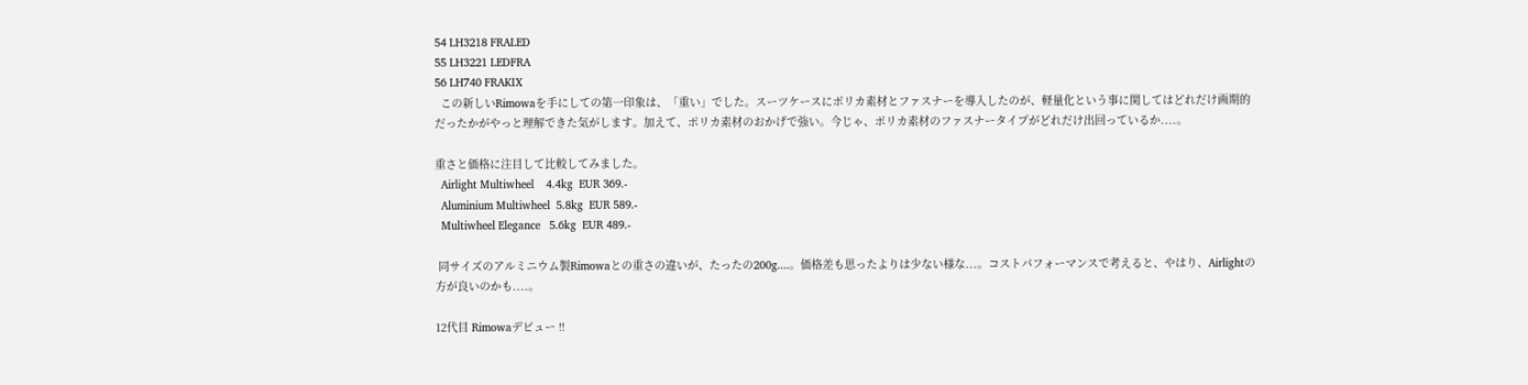54 LH3218 FRALED
55 LH3221 LEDFRA
56 LH740 FRAKIX
  この新しいRimowaを手にしての第一印象は、「重い」でした。スーツケースにポリカ素材とファスナーを導入したのが、軽量化という事に関してはどれだけ画期的だったかがやっと理解できた気がします。加えて、ポリカ素材のおかげで強い。今じゃ、ポリカ素材のファスナータイプがどれだけ出回っているか....。

重さと価格に注目して比較してみました。
  Airlight Multiwheel    4.4kg  EUR 369.-
  Aluminium Multiwheel  5.8kg  EUR 589.-
  Multiwheel Elegance   5.6kg  EUR 489.-

 同サイズのアルミニウム製Rimowaとの重さの違いが、たったの200g....。価格差も思ったよりは少ない様な...。コストパフォーマンスで考えると、やはり、Airlightの方が良いのかも....。

12代目 Rimowaデビュー !!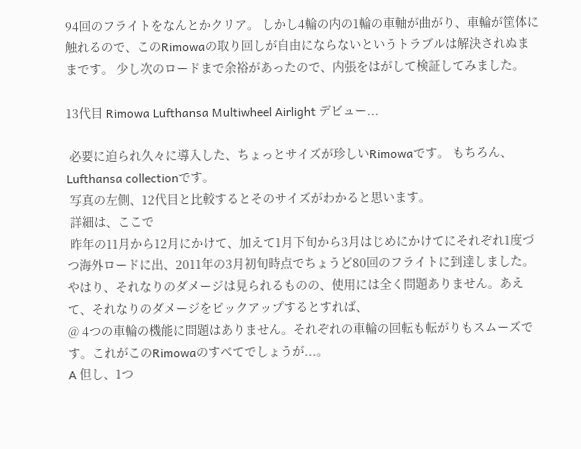94回のフライトをなんとかクリア。 しかし4輪の内の1輪の車軸が曲がり、車輪が筐体に触れるので、このRimowaの取り回しが自由にならないというトラブルは解決されぬままです。 少し次のロードまで余裕があったので、内張をはがして検証してみました。

13代目 Rimowa Lufthansa Multiwheel Airlight デビュー...

 必要に迫られ久々に導入した、ちょっとサイズが珍しいRimowaです。 もちろん、Lufthansa collectionです。
 写真の左側、12代目と比較するとそのサイズがわかると思います。
 詳細は、ここで
 昨年の11月から12月にかけて、加えて1月下旬から3月はじめにかけてにそれぞれ1度づつ海外ロードに出、2011年の3月初旬時点でちょうど80回のフライトに到達しました。 やはり、それなりのダメージは見られるものの、使用には全く問題ありません。あえて、それなりのダメージをピックアップするとすれば、
@ 4つの車輪の機能に問題はありません。それぞれの車輪の回転も転がりもスムーズです。これがこのRimowaのすべてでしょうが...。
A 但し、1つ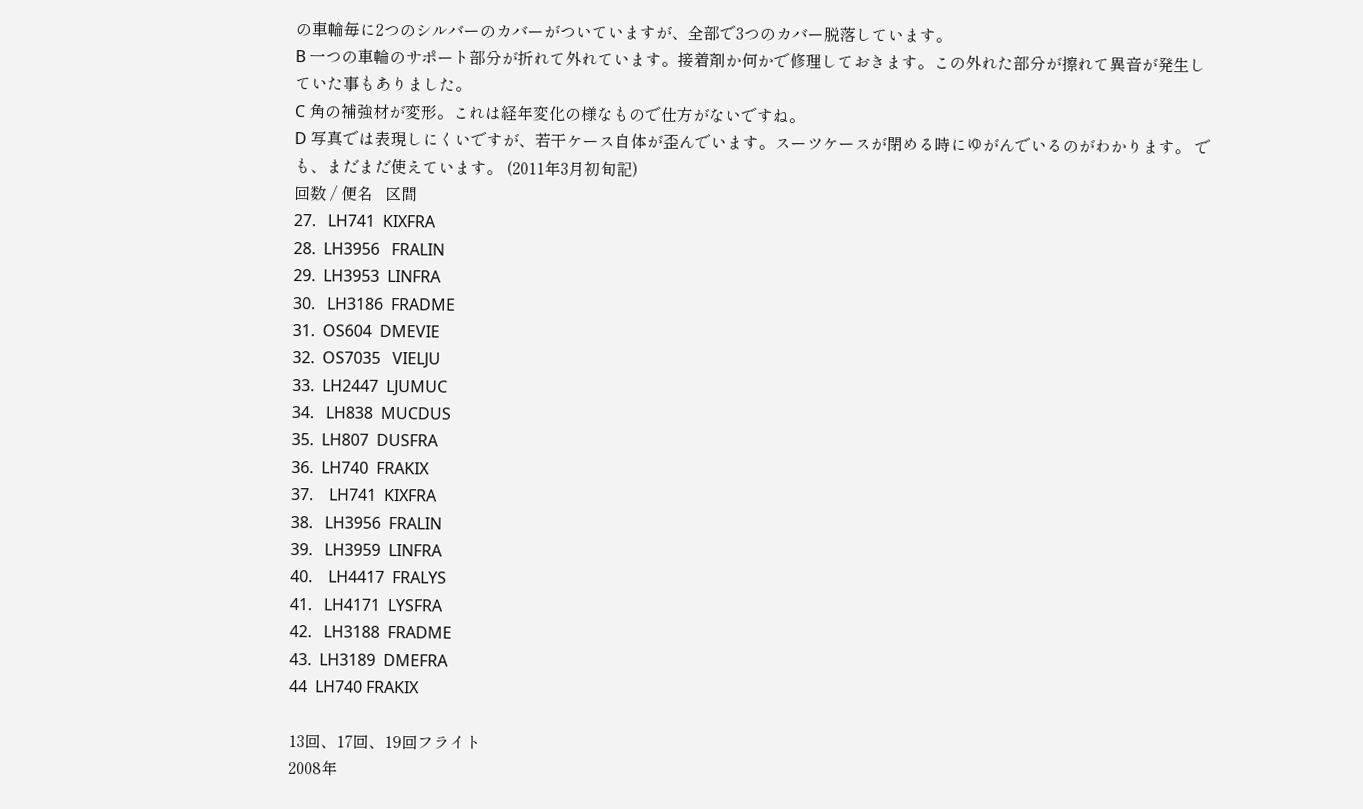の車輪毎に2つのシルバーのカバーがついていますが、全部で3つのカバー脱落しています。
B 一つの車輪のサポート部分が折れて外れています。接着剤か何かで修理しておきます。この外れた部分が擦れて異音が発生していた事もありました。
C 角の補強材が変形。これは経年変化の様なもので仕方がないですね。
D 写真では表現しにくいですが、若干ケース自体が歪んでいます。スーツケースが閉める時にゆがんでいるのがわかります。 でも、まだまだ使えています。 (2011年3月初旬記)
回数 / 便名   区間
27.   LH741  KIXFRA
28.  LH3956   FRALIN
29.  LH3953  LINFRA
30.   LH3186  FRADME
31.  OS604  DMEVIE
32.  OS7035   VIELJU
33.  LH2447  LJUMUC
34.   LH838  MUCDUS
35.  LH807  DUSFRA
36.  LH740  FRAKIX
37.    LH741  KIXFRA
38.   LH3956  FRALIN
39.   LH3959  LINFRA
40.    LH4417  FRALYS
41.   LH4171  LYSFRA
42.   LH3188  FRADME
43.  LH3189  DMEFRA
44  LH740 FRAKIX

13回、17回、19回フライト
2008年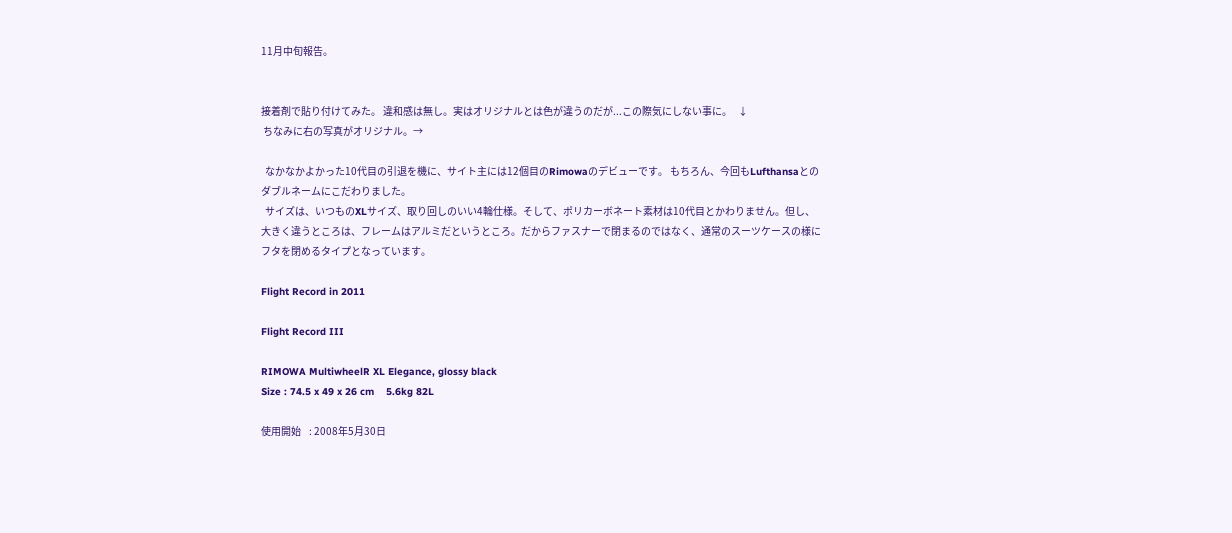11月中旬報告。


接着剤で貼り付けてみた。 違和感は無し。実はオリジナルとは色が違うのだが...この際気にしない事に。   ↓
 ちなみに右の写真がオリジナル。→

  なかなかよかった10代目の引退を機に、サイト主には12個目のRimowaのデビューです。 もちろん、今回もLufthansaとのダブルネームにこだわりました。
  サイズは、いつものXLサイズ、取り回しのいい4輪仕様。そして、ポリカーボネート素材は10代目とかわりません。但し、大きく違うところは、フレームはアルミだというところ。だからファスナーで閉まるのではなく、通常のスーツケースの様にフタを閉めるタイプとなっています。

Flight Record in 2011

Flight Record III

RIMOWA MultiwheelR XL Elegance, glossy black
Size : 74.5 x 49 x 26 cm    5.6kg 82L

使用開始    : 2008年5月30日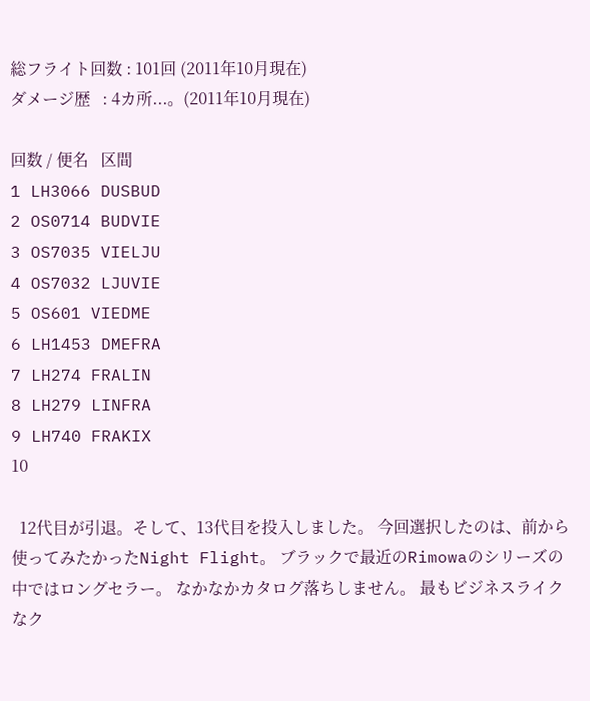総フライト回数 : 101回 (2011年10月現在)
ダメージ歴   : 4カ所...。(2011年10月現在)

回数 / 便名   区間
1 LH3066 DUSBUD
2 OS0714 BUDVIE
3 OS7035 VIELJU
4 OS7032 LJUVIE
5 OS601 VIEDME
6 LH1453 DMEFRA
7 LH274 FRALIN
8 LH279 LINFRA
9 LH740 FRAKIX
10

  12代目が引退。そして、13代目を投入しました。 今回選択したのは、前から使ってみたかったNight Flight。 ブラックで最近のRimowaのシリーズの中ではロングセラー。 なかなかカタログ落ちしません。 最もビジネスライクなク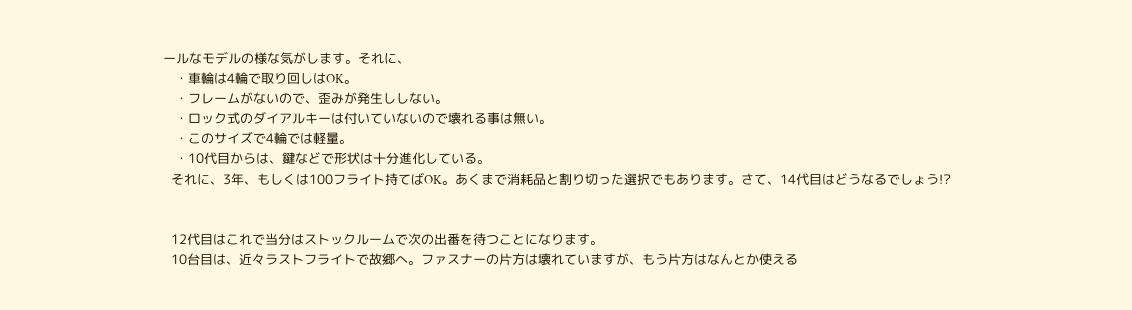ールなモデルの様な気がします。それに、
   ・車輪は4輪で取り回しはOK。
   ・フレームがないので、歪みが発生ししない。
   ・ロック式のダイアルキーは付いていないので壊れる事は無い。
   ・このサイズで4輪では軽量。
   ・10代目からは、鍵などで形状は十分進化している。
  それに、3年、もしくは100フライト持てばOK。あくまで消耗品と割り切った選択でもあります。さて、14代目はどうなるでしょう!?


  12代目はこれで当分はストックルームで次の出番を待つことになります。
  10台目は、近々ラストフライトで故郷へ。ファスナーの片方は壊れていますが、もう片方はなんとか使える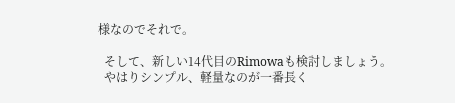様なのでそれで。

  そして、新しい14代目のRimowaも検討しましょう。
  やはりシンプル、軽量なのが一番長く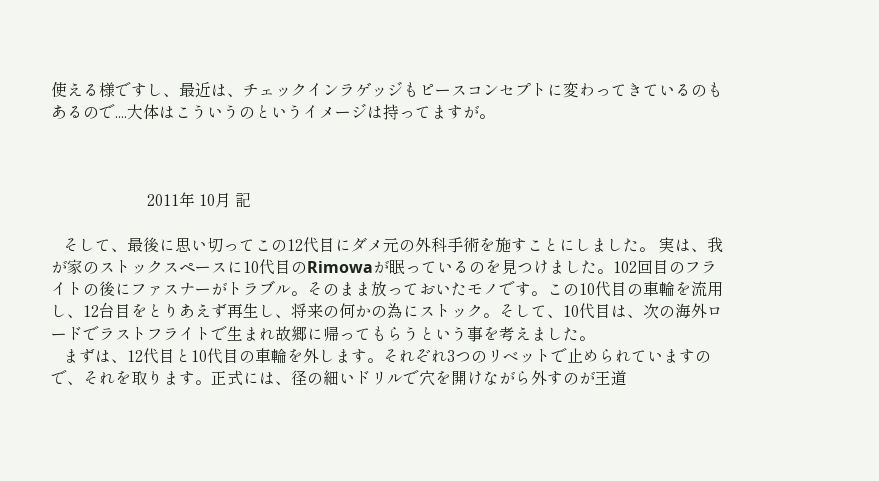使える様ですし、最近は、チェックインラゲッジもピースコンセプトに変わってきているのもあるので....大体はこういうのというイメージは持ってますが。



                        2011年 10月 記

   そして、最後に思い切ってこの12代目にダメ元の外科手術を施すことにしました。 実は、我が家のストックスペースに10代目のRimowaが眠っているのを見つけました。102回目のフライトの後にファスナーがトラブル。そのまま放っておいたモノです。この10代目の車輪を流用し、12台目をとりあえず再生し、将来の何かの為にストック。そして、10代目は、次の海外ロードでラストフライトで生まれ故郷に帰ってもらうという事を考えました。
   まずは、12代目と10代目の車輪を外します。それぞれ3つのリベットで止められていますので、それを取ります。正式には、径の細いドリルで穴を開けながら外すのが王道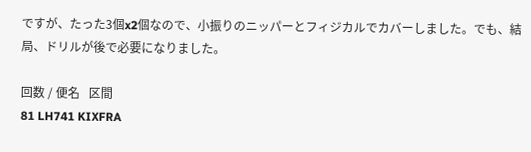ですが、たった3個x2個なので、小振りのニッパーとフィジカルでカバーしました。でも、結局、ドリルが後で必要になりました。

回数 / 便名   区間
81 LH741 KIXFRA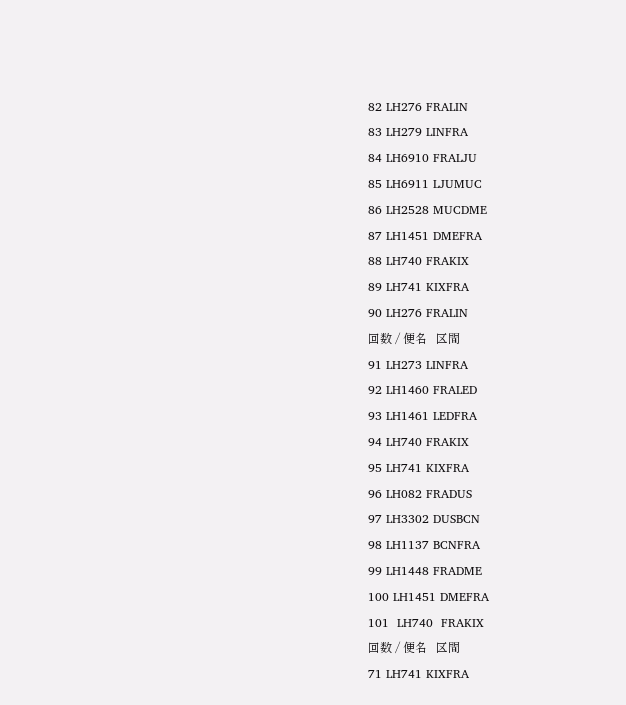82 LH276 FRALIN
83 LH279 LINFRA
84 LH6910 FRALJU
85 LH6911 LJUMUC
86 LH2528 MUCDME
87 LH1451 DMEFRA
88 LH740 FRAKIX
89 LH741 KIXFRA
90 LH276 FRALIN
回数 / 便名   区間
91 LH273 LINFRA
92 LH1460 FRALED
93 LH1461 LEDFRA
94 LH740 FRAKIX
95 LH741 KIXFRA
96 LH082 FRADUS
97 LH3302 DUSBCN
98 LH1137 BCNFRA
99 LH1448 FRADME
100 LH1451 DMEFRA
101  LH740  FRAKIX
回数 / 便名   区間
71 LH741 KIXFRA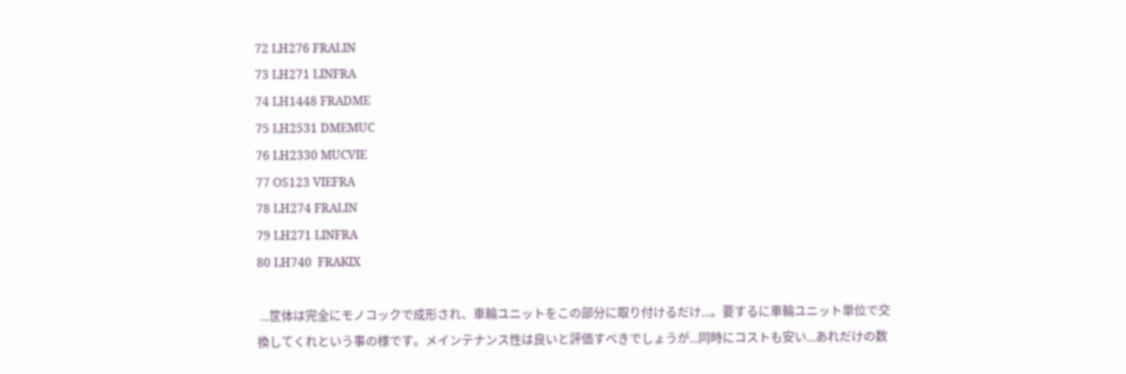72 LH276 FRALIN
73 LH271 LINFRA
74 LH1448 FRADME
75 LH2531 DMEMUC
76 LH2330 MUCVIE
77 OS123 VIEFRA
78 LH274 FRALIN
79 LH271 LINFRA
80 LH740  FRAKIX

 ...筐体は完全にモノコックで成形され、車輪ユニットをこの部分に取り付けるだけ...。要するに車輪ユニット単位で交換してくれという事の様です。メインテナンス性は良いと評価すべきでしょうが...同時にコストも安い...あれだけの数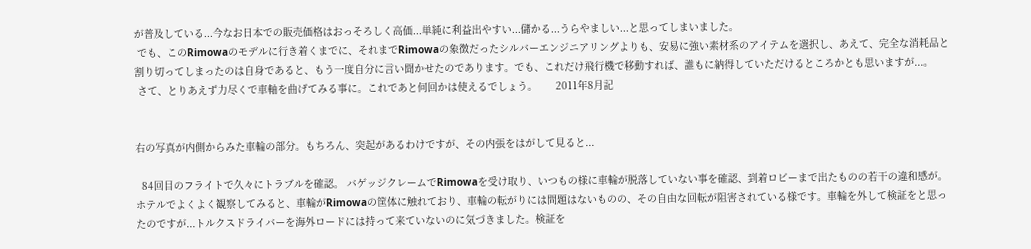が普及している...今なお日本での販売価格はおっそろしく高価...単純に利益出やすい...儲かる...うらやましい...と思ってしまいました。
 でも、このRimowaのモデルに行き着くまでに、それまでRimowaの象徴だったシルバーエンジニアリングよりも、安易に強い素材系のアイテムを選択し、あえて、完全な消耗品と割り切ってしまったのは自身であると、もう一度自分に言い聞かせたのであります。でも、これだけ飛行機で移動すれば、誰もに納得していただけるところかとも思いますが...。
 さて、とりあえず力尽くで車軸を曲げてみる事に。これであと何回かは使えるでしょう。      2011年8月記


右の写真が内側からみた車輪の部分。もちろん、突起があるわけですが、その内張をはがして見ると...

  84回目のフライトで久々にトラブルを確認。 バゲッジクレームでRimowaを受け取り、いつもの様に車輪が脱落していない事を確認、到着ロビーまで出たものの若干の違和感が。 ホテルでよくよく観察してみると、車輪がRimowaの筐体に触れており、車輪の転がりには問題はないものの、その自由な回転が阻害されている様です。車輪を外して検証をと思ったのですが...トルクスドライバーを海外ロードには持って来ていないのに気づきました。検証を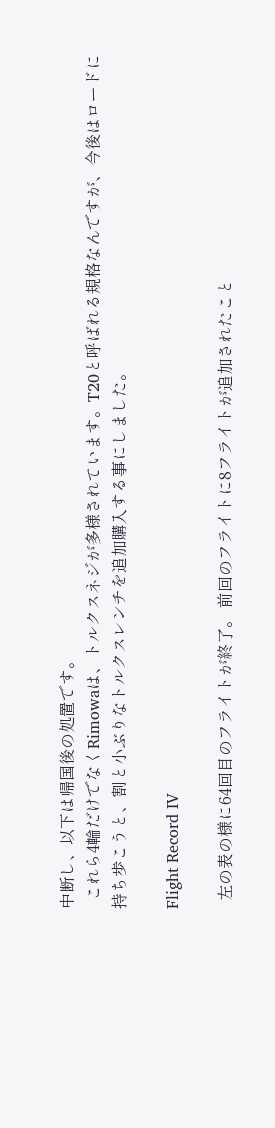中断し、以下は帰国後の処置です。
  これら4輪だけでなくRimowaは、トルクスネジが多様されています。T20と呼ばれる規格なんですが、今後はロードに持ち歩こうと、割と小ぶりなトルクスレンチを追加購入する事にしました。

Flight Record IV

  左の表の様に64回目のフライトが終了。 前回のフライトに8フライトが追加されたこと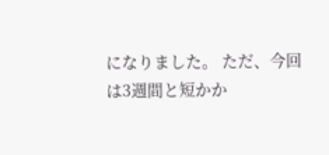になりました。 ただ、今回は3週間と短かか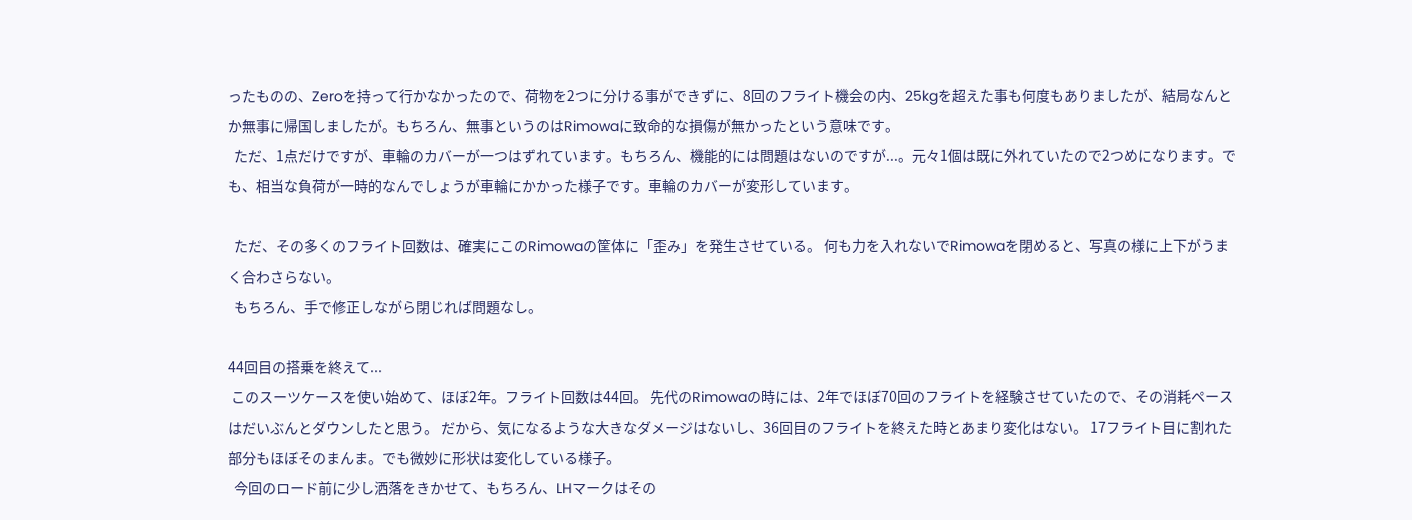ったものの、Zeroを持って行かなかったので、荷物を2つに分ける事ができずに、8回のフライト機会の内、25kgを超えた事も何度もありましたが、結局なんとか無事に帰国しましたが。もちろん、無事というのはRimowaに致命的な損傷が無かったという意味です。
  ただ、1点だけですが、車輪のカバーが一つはずれています。もちろん、機能的には問題はないのですが...。元々1個は既に外れていたので2つめになります。でも、相当な負荷が一時的なんでしょうが車輪にかかった様子です。車輪のカバーが変形しています。

  ただ、その多くのフライト回数は、確実にこのRimowaの筐体に「歪み」を発生させている。 何も力を入れないでRimowaを閉めると、写真の様に上下がうまく合わさらない。
  もちろん、手で修正しながら閉じれば問題なし。

44回目の搭乗を終えて...
 このスーツケースを使い始めて、ほぼ2年。フライト回数は44回。 先代のRimowaの時には、2年でほぼ70回のフライトを経験させていたので、その消耗ペースはだいぶんとダウンしたと思う。 だから、気になるような大きなダメージはないし、36回目のフライトを終えた時とあまり変化はない。 17フライト目に割れた部分もほぼそのまんま。でも微妙に形状は変化している様子。
  今回のロード前に少し洒落をきかせて、もちろん、LHマークはその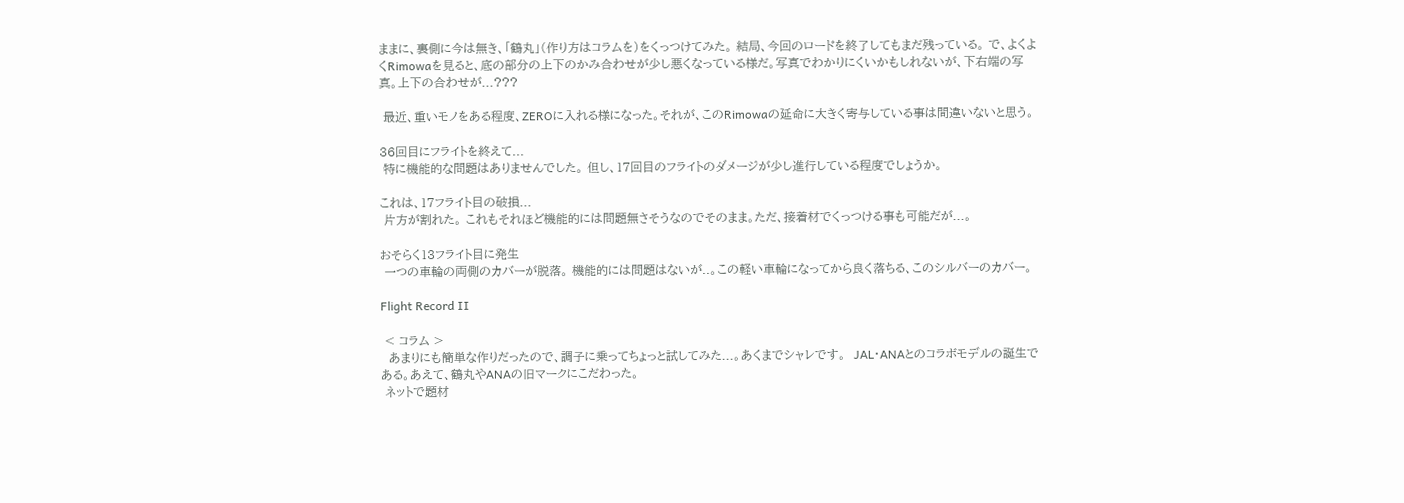ままに、裏側に今は無き、「鶴丸」(作り方はコラムを)をくっつけてみた。 結局、今回のロードを終了してもまだ残っている。 で、よくよくRimowaを見ると、底の部分の上下のかみ合わせが少し悪くなっている様だ。写真でわかりにくいかもしれないが、下右端の写真。上下の合わせが...???

 最近、重いモノをある程度、ZEROに入れる様になった。それが、このRimowaの延命に大きく寄与している事は間違いないと思う。

36回目にフライトを終えて...
 特に機能的な問題はありませんでした。 但し、17回目のフライトのダメージが少し進行している程度でしょうか。

これは、17フライト目の破損...
 片方が割れた。 これもそれほど機能的には問題無さそうなのでそのまま。ただ、接着材でくっつける事も可能だが...。

おそらく13フライト目に発生
 一つの車輪の両側のカバーが脱落。 機能的には問題はないが..。この軽い車輪になってから良く落ちる、このシルバーのカバー。

Flight Record II

 < コラム >
  あまりにも簡単な作りだったので、調子に乗ってちょっと試してみた...。あくまでシャレです。  JAL・ANAとのコラボモデルの誕生である。あえて、鶴丸やANAの旧マークにこだわった。
 ネットで題材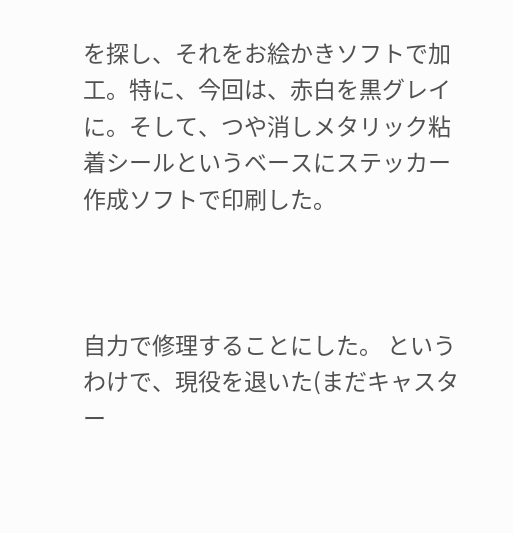を探し、それをお絵かきソフトで加工。特に、今回は、赤白を黒グレイに。そして、つや消しメタリック粘着シールというベースにステッカー作成ソフトで印刷した。



自力で修理することにした。 というわけで、現役を退いた(まだキャスター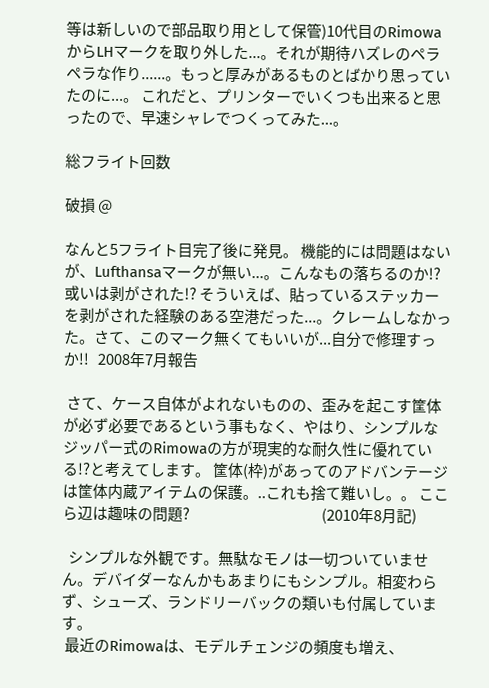等は新しいので部品取り用として保管)10代目のRimowaからLHマークを取り外した...。それが期待ハズレのペラペラな作り......。もっと厚みがあるものとばかり思っていたのに...。 これだと、プリンターでいくつも出来ると思ったので、早速シャレでつくってみた...。

総フライト回数

破損 @

なんと5フライト目完了後に発見。 機能的には問題はないが、Lufthansaマークが無い...。こんなもの落ちるのか!? 或いは剥がされた!? そういえば、貼っているステッカーを剥がされた経験のある空港だった...。クレームしなかった。さて、このマーク無くてもいいが...自分で修理すっか!!   2008年7月報告

 さて、ケース自体がよれないものの、歪みを起こす筐体が必ず必要であるという事もなく、やはり、シンプルなジッパー式のRimowaの方が現実的な耐久性に優れている!?と考えてします。 筐体(枠)があってのアドバンテージは筐体内蔵アイテムの保護。..これも捨て難いし。。 ここら辺は趣味の問題?                                            (2010年8月記)

  シンプルな外観です。無駄なモノは一切ついていません。デバイダーなんかもあまりにもシンプル。相変わらず、シューズ、ランドリーバックの類いも付属しています。
 最近のRimowaは、モデルチェンジの頻度も増え、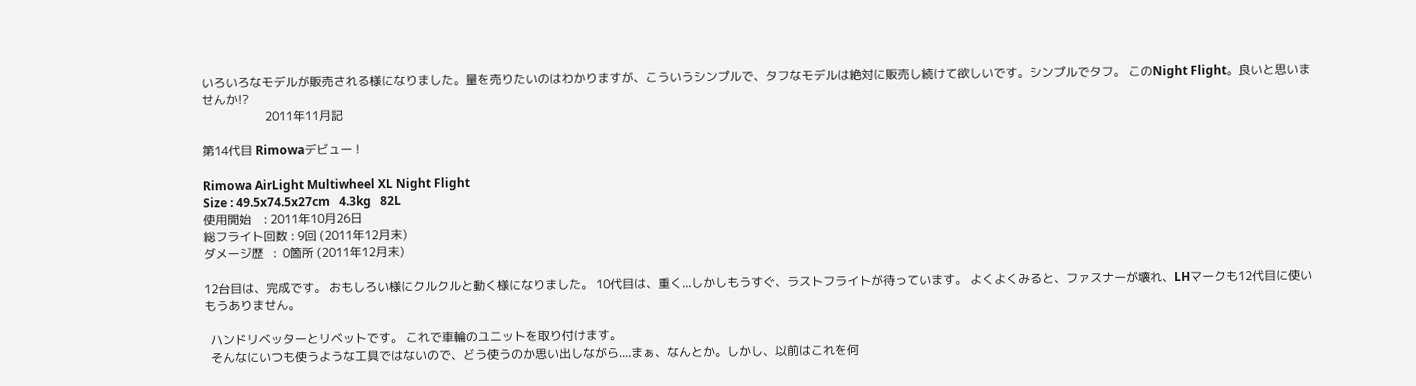いろいろなモデルが販売される様になりました。量を売りたいのはわかりますが、こういうシンプルで、タフなモデルは絶対に販売し続けて欲しいです。シンプルでタフ。 このNight Flight。良いと思いませんか!?
                     2011年11月記

第14代目 Rimowaデビュー !

Rimowa AirLight Multiwheel XL Night Flight
Size : 49.5x74.5x27cm   4.3kg   82L
使用開始    : 2011年10月26日
総フライト回数 : 9回 (2011年12月末)
ダメージ歴   :  0箇所 (2011年12月末)

12台目は、完成です。 おもしろい様にクルクルと動く様になりました。 10代目は、重く...しかしもうすぐ、ラストフライトが待っています。 よくよくみると、ファスナーが壊れ、LHマークも12代目に使いもうありません。

  ハンドリベッターとリベットです。 これで車輪のユニットを取り付けます。
  そんなにいつも使うような工具ではないので、どう使うのか思い出しながら....まぁ、なんとか。しかし、以前はこれを何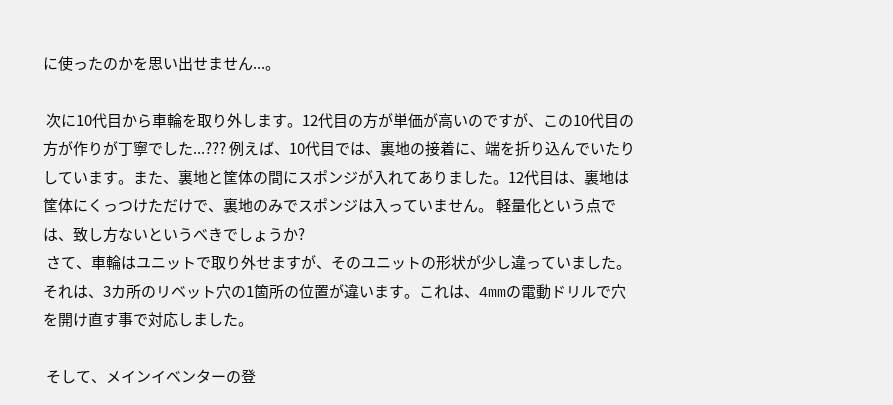に使ったのかを思い出せません...。

 次に10代目から車輪を取り外します。12代目の方が単価が高いのですが、この10代目の方が作りが丁寧でした...??? 例えば、10代目では、裏地の接着に、端を折り込んでいたりしています。また、裏地と筐体の間にスポンジが入れてありました。12代目は、裏地は筐体にくっつけただけで、裏地のみでスポンジは入っていません。 軽量化という点では、致し方ないというべきでしょうか?
 さて、車輪はユニットで取り外せますが、そのユニットの形状が少し違っていました。 それは、3カ所のリベット穴の1箇所の位置が違います。これは、4mmの電動ドリルで穴を開け直す事で対応しました。

 そして、メインイベンターの登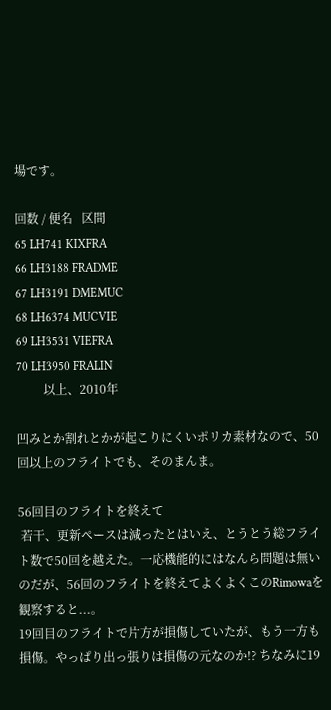場です。

回数 / 便名   区間
65 LH741 KIXFRA
66 LH3188 FRADME
67 LH3191 DMEMUC
68 LH6374 MUCVIE
69 LH3531 VIEFRA
70 LH3950 FRALIN
         以上、2010年

凹みとか割れとかが起こりにくいポリカ素材なので、50回以上のフライトでも、そのまんま。

56回目のフライトを終えて
 若干、更新ペースは減ったとはいえ、とうとう総フライト数で50回を越えた。一応機能的にはなんら問題は無いのだが、56回のフライトを終えてよくよくこのRimowaを観察すると...。
19回目のフライトで片方が損傷していたが、もう一方も損傷。やっぱり出っ張りは損傷の元なのか!? ちなみに19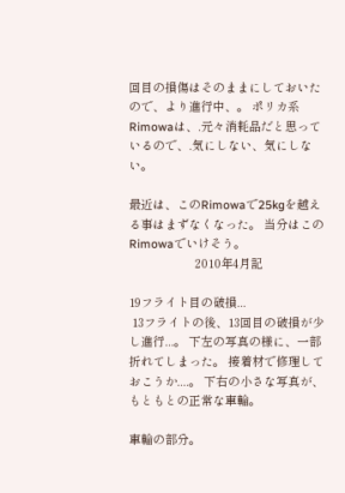回目の損傷はそのままにしておいたので、より進行中、。 ポリカ系Rimowaは、.元々消耗品だと思っているので、.気にしない、気にしない。

最近は、このRimowaで25kgを越える事はまずなくなった。 当分はこのRimowaでいけそう。
                      2010年4月記

19フライト目の破損...
 13フライトの後、13回目の破損が少し進行...。 下左の写真の様に、一部折れてしまった。 接着材で修理しておこうか....。 下右の小さな写真が、もともとの正常な車輪。

車輪の部分。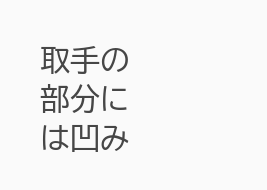取手の部分には凹み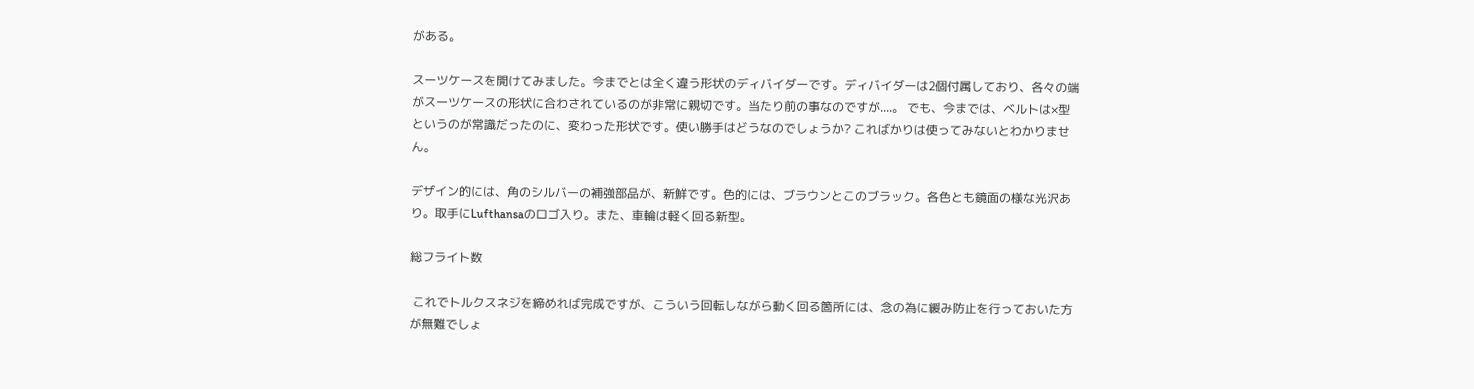がある。

スーツケースを開けてみました。今までとは全く違う形状のディバイダーです。ディバイダーは2個付属しており、各々の端がスーツケースの形状に合わされているのが非常に親切です。当たり前の事なのですが....。 でも、今までは、ベルトは×型というのが常識だったのに、変わった形状です。使い勝手はどうなのでしょうか? こればかりは使ってみないとわかりません。

デザイン的には、角のシルバーの補強部品が、新鮮です。色的には、ブラウンとこのブラック。各色とも鏡面の様な光沢あり。取手にLufthansaのロゴ入り。また、車輪は軽く回る新型。

総フライト数

 これでトルクスネジを締めれば完成ですが、こういう回転しながら動く回る箇所には、念の為に緩み防止を行っておいた方が無難でしょ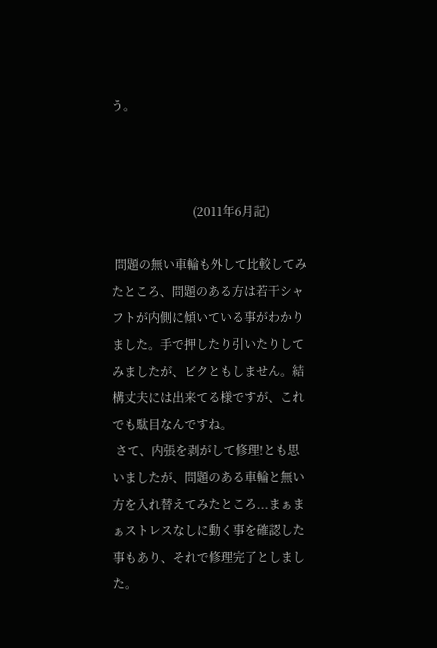う。



                           (2011年6月記)

 問題の無い車輪も外して比較してみたところ、問題のある方は若干シャフトが内側に傾いている事がわかりました。手で押したり引いたりしてみましたが、ビクともしません。結構丈夫には出来てる様ですが、これでも駄目なんですね。
 さて、内張を剥がして修理!とも思いましたが、問題のある車輪と無い方を入れ替えてみたところ...まぁまぁストレスなしに動く事を確認した事もあり、それで修理完了としました。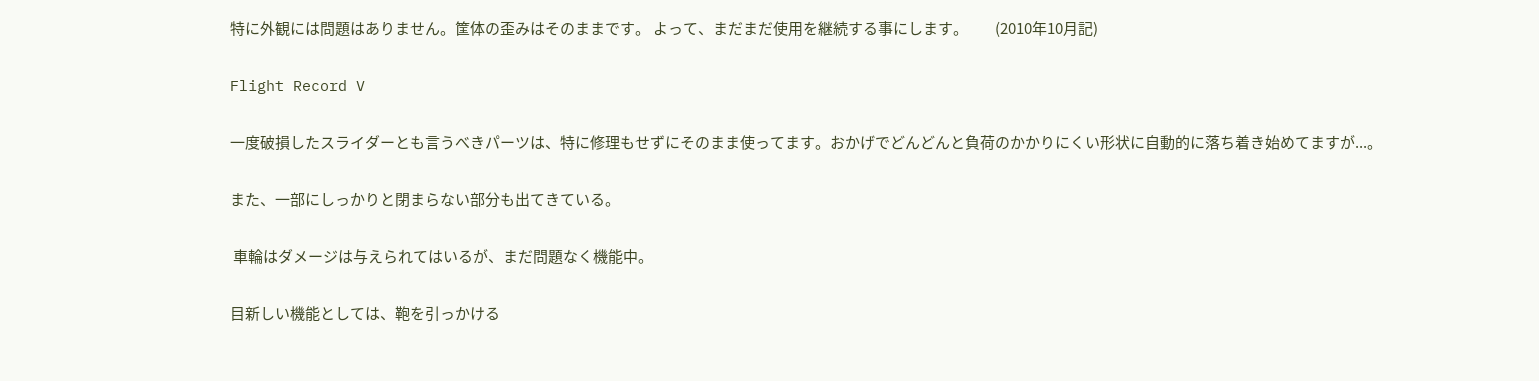特に外観には問題はありません。筐体の歪みはそのままです。 よって、まだまだ使用を継続する事にします。         (2010年10月記)

Flight Record V

一度破損したスライダーとも言うべきパーツは、特に修理もせずにそのまま使ってます。おかげでどんどんと負荷のかかりにくい形状に自動的に落ち着き始めてますが...。

また、一部にしっかりと閉まらない部分も出てきている。

 車輪はダメージは与えられてはいるが、まだ問題なく機能中。

目新しい機能としては、鞄を引っかける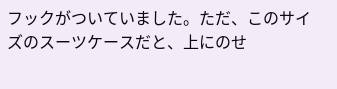フックがついていました。ただ、このサイズのスーツケースだと、上にのせ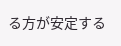る方が安定する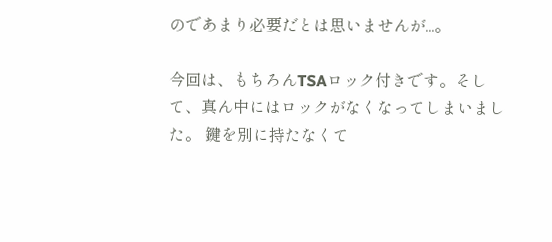のであまり必要だとは思いませんが...。

今回は、もちろんTSAロック付きです。そして、真ん中にはロックがなくなってしまいました。 鍵を別に持たなくて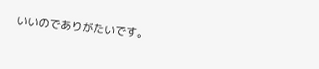いいのでありがたいです。